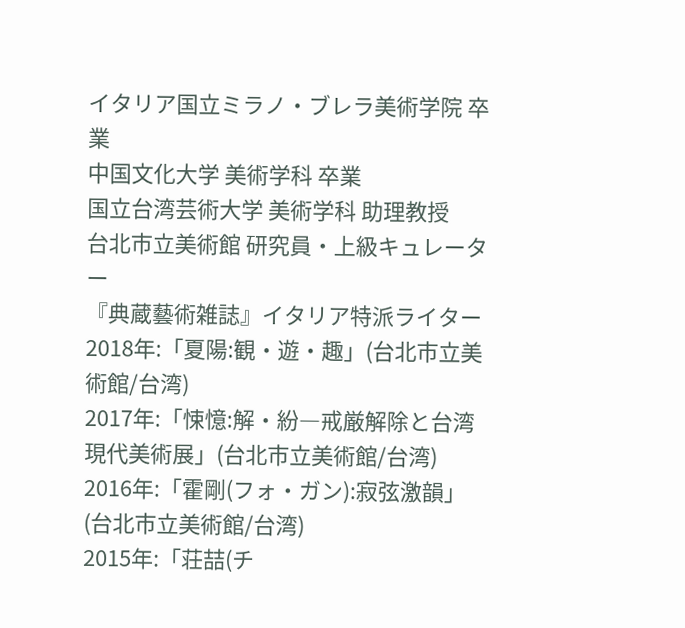イタリア国立ミラノ・ブレラ美術学院 卒業
中国文化大学 美術学科 卒業
国立台湾芸術大学 美術学科 助理教授
台北市立美術館 研究員・上級キュレーター
『典蔵藝術雑誌』イタリア特派ライター
2018年:「夏陽:観・遊・趣」(台北市立美術館/台湾)
2017年:「悚憶:解・紛―戒厳解除と台湾現代美術展」(台北市立美術館/台湾)
2016年:「霍剛(フォ・ガン):寂弦激韻」(台北市立美術館/台湾)
2015年:「荘喆(チ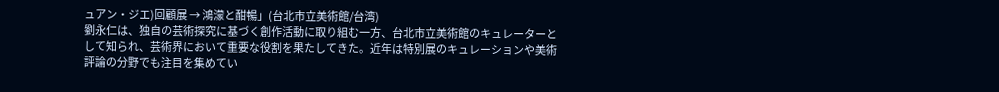ュアン・ジエ)回顧展 → 鴻濛と酣暢」(台北市立美術館/台湾)
劉永仁は、独自の芸術探究に基づく創作活動に取り組む一方、台北市立美術館のキュレーターとして知られ、芸術界において重要な役割を果たしてきた。近年は特別展のキュレーションや美術評論の分野でも注目を集めてい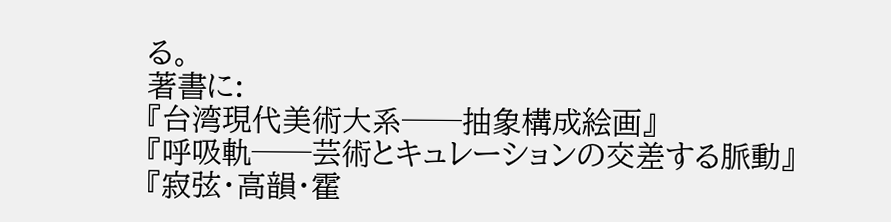る。
著書に:
『台湾現代美術大系──抽象構成絵画』
『呼吸軌──芸術とキュレーションの交差する脈動』
『寂弦・高韻・霍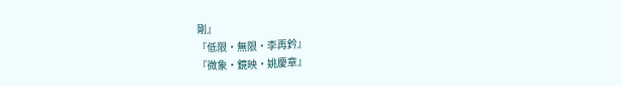剛』
『低限・無限・李再鈐』
『微象・鏡映・姚慶章』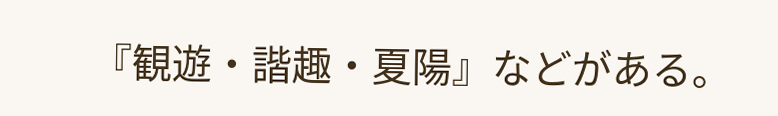『観遊・諧趣・夏陽』などがある。